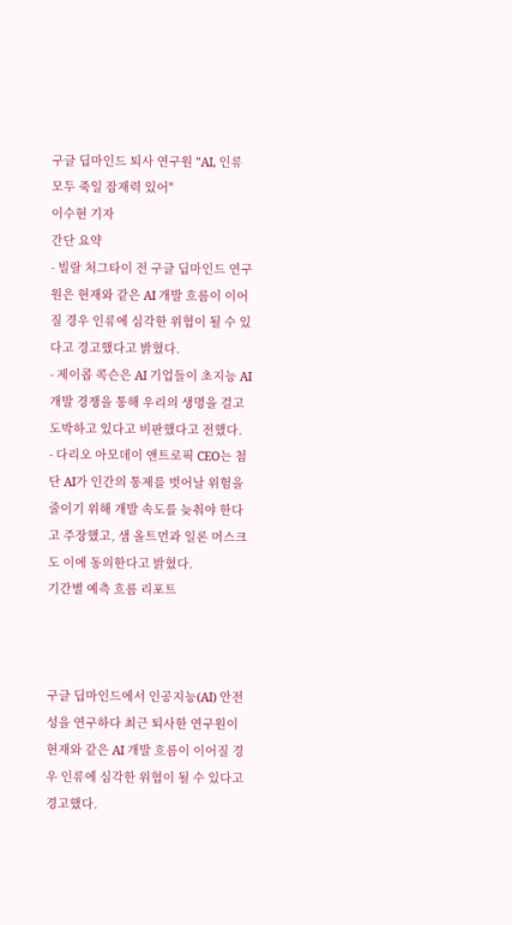구글 딥마인드 퇴사 연구원 "AI, 인류 모두 죽일 잠재력 있어"
이수현 기자
간단 요약
- 빌랄 처그타이 전 구글 딥마인드 연구원은 현재와 같은 AI 개발 흐름이 이어질 경우 인류에 심각한 위협이 될 수 있다고 경고했다고 밝혔다.
- 제이콥 콕슨은 AI 기업들이 초지능 AI 개발 경쟁을 통해 우리의 생명을 걸고 도박하고 있다고 비판했다고 전했다.
- 다리오 아모데이 앤트로픽 CEO는 첨단 AI가 인간의 통제를 벗어날 위험을 줄이기 위해 개발 속도를 늦춰야 한다고 주장했고, 샘 올트먼과 일론 머스크도 이에 동의한다고 밝혔다.
기간별 예측 흐름 리포트



구글 딥마인드에서 인공지능(AI) 안전성을 연구하다 최근 퇴사한 연구원이 현재와 같은 AI 개발 흐름이 이어질 경우 인류에 심각한 위협이 될 수 있다고 경고했다.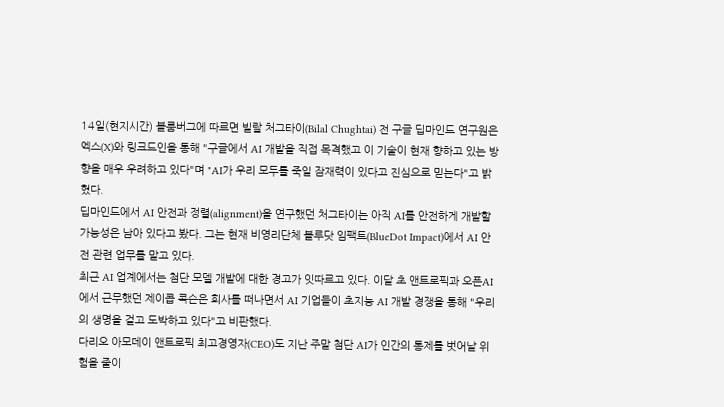14일(현지시간) 블룸버그에 따르면 빌랄 처그타이(Bilal Chughtai) 전 구글 딥마인드 연구원은 엑스(X)와 링크드인을 통해 "구글에서 AI 개발을 직접 목격했고 이 기술이 현재 향하고 있는 방향을 매우 우려하고 있다"며 "AI가 우리 모두를 죽일 잠재력이 있다고 진심으로 믿는다"고 밝혔다.
딥마인드에서 AI 안전과 정렬(alignment)을 연구했던 처그타이는 아직 AI를 안전하게 개발할 가능성은 남아 있다고 봤다. 그는 현재 비영리단체 블루닷 임팩트(BlueDot Impact)에서 AI 안전 관련 업무를 맡고 있다.
최근 AI 업계에서는 첨단 모델 개발에 대한 경고가 잇따르고 있다. 이달 초 앤트로픽과 오픈AI에서 근무했던 제이콥 콕슨은 회사를 떠나면서 AI 기업들이 초지능 AI 개발 경쟁을 통해 "우리의 생명을 걸고 도박하고 있다"고 비판했다.
다리오 아모데이 앤트로픽 최고경영자(CEO)도 지난 주말 첨단 AI가 인간의 통제를 벗어날 위험을 줄이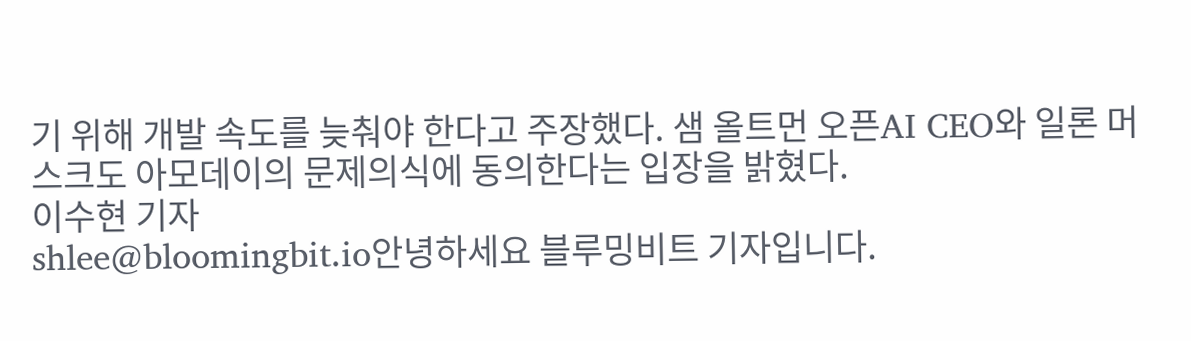기 위해 개발 속도를 늦춰야 한다고 주장했다. 샘 올트먼 오픈AI CEO와 일론 머스크도 아모데이의 문제의식에 동의한다는 입장을 밝혔다.
이수현 기자
shlee@bloomingbit.io안녕하세요 블루밍비트 기자입니다.